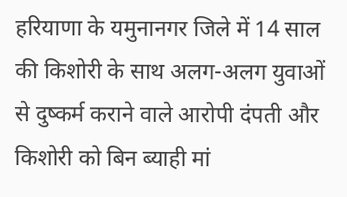हरियाणा के यमुनानगर जिले में 14 साल की किशोरी के साथ अलग-अलग युवाओं से दुष्कर्म कराने वाले आरोपी दंपती और किशोरी को बिन ब्याही मां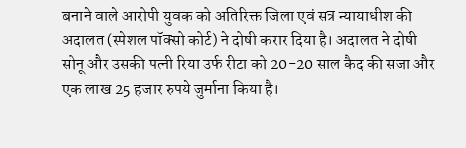बनाने वाले आरोपी युवक को अतिरिक्त जिला एवं सत्र न्यायाधीश की अदालत (स्पेशल पॉक्सो कोर्ट) ने दोषी करार दिया है। अदालत ने दोषी सोनू और उसकी पत्नी रिया उर्फ रीटा को 20-20 साल कैद की सजा और एक लाख 25 हजार रुपये जुर्माना किया है।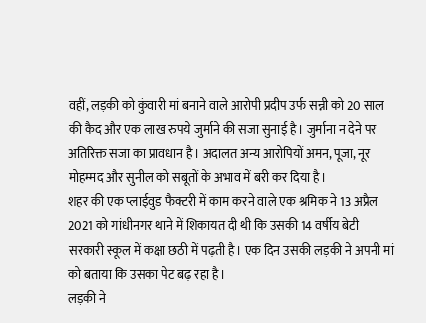वहीं, लड़की को कुंवारी मां बनाने वाले आरोपी प्रदीप उर्फ सन्नी को 20 साल की कैद और एक लाख रुपये जुर्माने की सजा सुनाई है। जुर्माना न देने पर अतिरिक्त सजा का प्रावधान है। अदालत अन्य आरोपियों अमन, पूजा, नूर मोहम्मद और सुनील को सबूतों के अभाव में बरी कर दिया है।
शहर की एक प्लाईवुड फैक्टरी में काम करने वाले एक श्रमिक ने 13 अप्रैल 2021 को गांधीनगर थाने में शिकायत दी थी कि उसकी 14 वर्षीय बेटी सरकारी स्कूल में कक्षा छठी में पढ़ती है। एक दिन उसकी लड़की ने अपनी मां को बताया कि उसका पेट बढ़ रहा है।
लड़की ने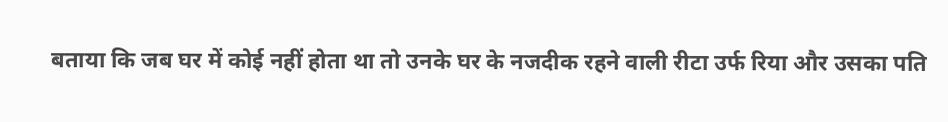बताया कि जब घर में कोई नहीं होता था तो उनके घर के नजदीक रहने वाली रीटा उर्फ रिया और उसका पति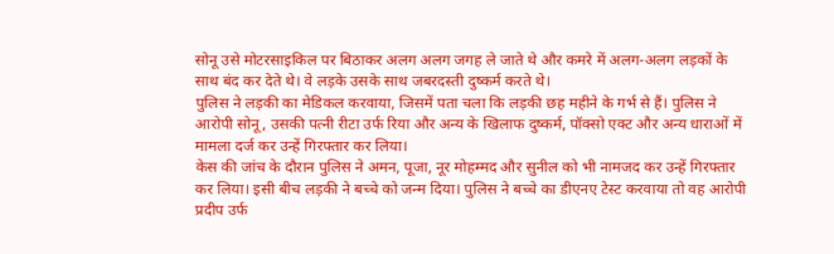सोनू उसे मोटरसाइकिल पर बिठाकर अलग अलग जगह ले जाते थे और कमरे में अलग-अलग लड़कों के साथ बंद कर देते थे। वे लड़के उसके साथ जबरदस्ती दुष्कर्म करते थे।
पुलिस ने लड़की का मेडिकल करवाया, जिसमें पता चला कि लड़की छह महीने के गर्भ से हैं। पुलिस ने आरोपी सोनू, उसकी पत्नी रीटा उर्फ रिया और अन्य के खिलाफ दुष्कर्म, पॉक्सो एक्ट और अन्य धाराओं में मामला दर्ज कर उन्हें गिरफ्तार कर लिया।
केस की जांच के दौरान पुलिस ने अमन, पूजा, नूर मोहम्मद और सुनील को भी नामजद कर उन्हें गिरफ्तार कर लिया। इसी बीच लड़की ने बच्चे को जन्म दिया। पुलिस ने बच्चे का डीएनए टेस्ट करवाया तो वह आरोपी प्रदीप उर्फ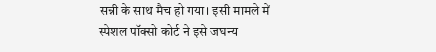सन्नी के साथ मैच हो गया। इसी मामले में स्पेशल पॉक्सो कोर्ट ने इसे जघन्य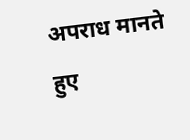अपराध मानते हुए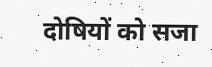दोषियों को सजा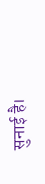सुनाई है।